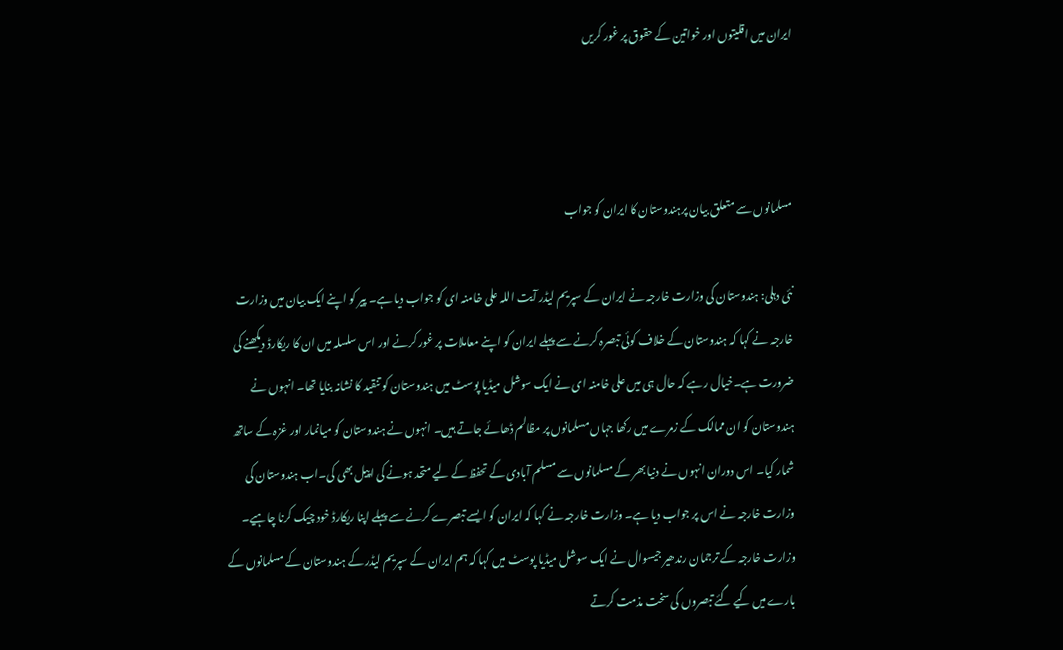ایران میں اقلیتوں اور خواتین کے حقوق پر غور کریں



مسلمانوں سے متعلق بیان پرہندوستان کا ایران کو جواب

نئی دہلی: ہندوستان کی وزارت خارجہ نے ایران کے سپریم لیڈر آیت اللہ علی خامنہ ای کو جواب دیا ہے۔ پیر کو اپنے ایک بیان میں وزارت خارجہ نے کہا کہ ہندوستان کے خلاف کوئی تبصرہ کرنے سے پہلے ایران کو اپنے معاملات پر غور کرنے اور اس سلسلہ میں ان کا ریکارڈ دیکھنے کی ضرورت ہے۔خیال رہے کہ حال ہی میں علی خامنہ ای نے ایک سوشل میڈیا پوسٹ میں ہندوستان کو تنقید کا نشانہ بنایا تھا۔ انہوں نے ہندوستان کو ان ممالک کے زمرے میں رکھا جہاں مسلمانوں پر مظالم ڈھائے جاتے ہیں۔ انہوں نے ہندوستان کو میانمار اور غزہ کے ساتھ شمار کیا۔ اس دوران انہوں نے دنیا بھر کے مسلمانوں سے مسلم آبادی کے تحفظ کے لیے متحد ہونے کی اپیل بھی کی۔اب ہندوستان کی وزارت خارجہ نے اس پر جواب دیا ہے۔ وزارت خارجہ نے کہا کہ ایران کو ایسے تبصرے کرنے سے پہلے اپنا ریکارڈ خود چیک کرنا چاہیے۔ وزارت خارجہ کے ترجمان رندھیر جیسوال نے ایک سوشل میڈیا پوسٹ میں کہا کہ ہم ایران کے سپریم لیڈر کے ہندوستان کے مسلمانوں کے بارے میں کیے گئے تبصروں کی سخت مذمت کرتے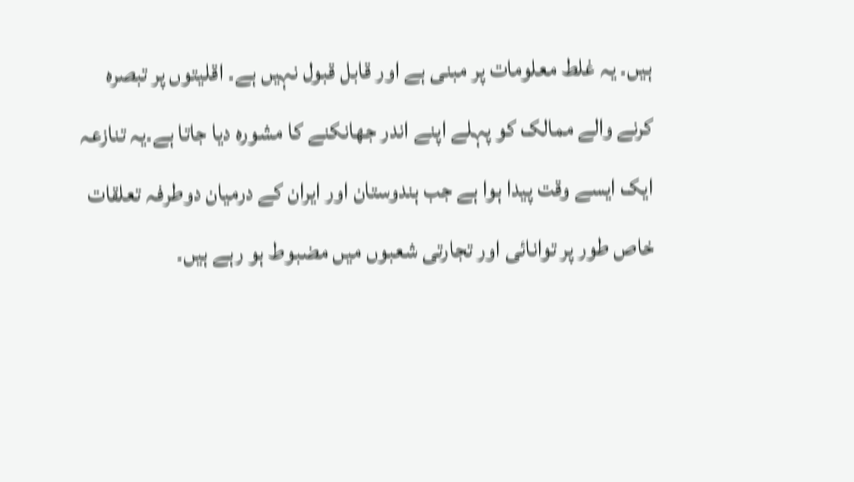ہیں۔ یہ غلط معلومات پر مبنی ہے اور قابل قبول نہیں ہے۔ اقلیتوں پر تبصرہ کرنے والے ممالک کو پہلے اپنے اندر جھانکنے کا مشورہ دیا جاتا ہے۔یہ تنازعہ ایک ایسے وقت پیدا ہوا ہے جب ہندوستان اور ایران کے درمیان دوطرفہ تعلقات خاص طور پر توانائی اور تجارتی شعبوں میں مضبوط ہو رہے ہیں۔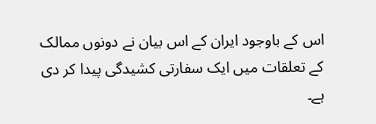اس کے باوجود ایران کے اس بیان نے دونوں ممالک کے تعلقات میں ایک سفارتی کشیدگی پیدا کر دی ہے۔